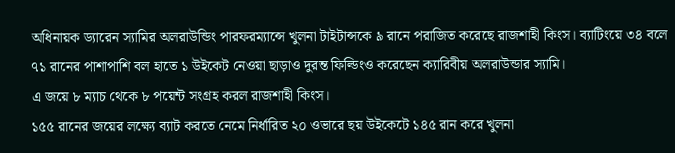অধিনায়ক ড্যারেন স্যামির অলরাউন্ডিং পারফরম্যান্সে খুলনা টাইটান্সকে ৯ রানে পরাজিত করেছে রাজশাহী কিংস। ব্যাটিংয়ে ৩৪ বলে ৭১ রানের পাশাপাশি বল হাতে ১ উইকেট নেওয়া ছাড়াও দুরন্ত ফিল্ডিংও করেছেন ক্যারিবীয় অলরাউন্ডার স্যামি।
এ জয়ে ৮ ম্যাচ থেকে ৮ পয়েন্ট সংগ্রহ করল রাজশাহী কিংস।
১৫৫ রানের জয়ের লক্ষ্যে ব্যাট করতে নেমে নির্ধারিত ২০ ওভারে ছয় উইকেটে ১৪৫ রান করে খুলনা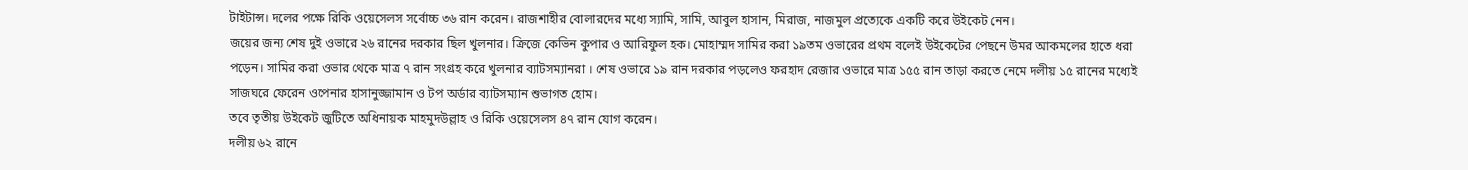টাইটান্স। দলের পক্ষে রিকি ওয়েসেলস সর্বোচ্চ ৩৬ রান করেন। রাজশাহীর বোলারদের মধ্যে স্যামি, সামি, আবুল হাসান, মিরাজ, নাজমুল প্রত্যেকে একটি করে উইকেট নেন।
জয়ের জন্য শেষ দুই ওভারে ২৬ রানের দরকার ছিল খুলনার। ক্রিজে কেভিন কুপার ও আরিফুল হক। মোহাম্মদ সামির করা ১৯তম ওভারের প্রথম বলেই উইকেটের পেছনে উমর আকমলের হাতে ধরা পড়েন। সামির করা ওভার থেকে মাত্র ৭ রান সংগ্রহ করে খুলনার ব্যাটসম্যানরা । শেষ ওভারে ১৯ রান দরকার পড়লেও ফরহাদ রেজার ওভারে মাত্র ১৫৫ রান তাড়া করতে নেমে দলীয় ১৫ রানের মধ্যেই সাজঘরে ফেরেন ওপেনার হাসানুজ্জামান ও টপ অর্ডার ব্যাটসম্যান শুভাগত হোম।
তবে তৃতীয় উইকেট জুটিতে অধিনায়ক মাহমুদউল্লাহ ও রিকি ওয়েসেলস ৪৭ রান যোগ করেন।
দলীয় ৬২ রানে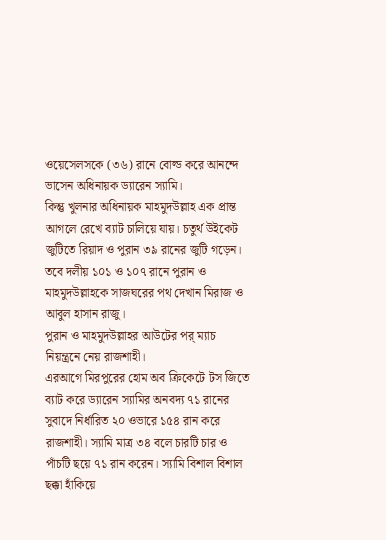ওয়েসেলসকে (৩৬) রানে বোল্ড করে আনন্দে ভাসেন অধিনায়ক ড্যারেন স্যামি।
কিন্তু খুলনার অধিনায়ক মাহমুদউল্লাহ এক প্রান্ত আগলে রেখে ব্যাট চালিয়ে যায়। চতুর্থ উইকেট জুটিতে রিয়াদ ও পুরান ৩৯ রানের জুটি গড়েন।
তবে দলীয় ১০১ ও ১০৭ রানে পুরান ও মাহমুদউল্লাহকে সাজঘরের পথ দেখান মিরাজ ও আবুল হাসান রাজু।
পুরান ও মাহমুদউল্লাহর আউটের পর্ ম্যাচ নিয়ন্ত্রনে নেয় রাজশাহী।
এরআগে মিরপুরের হোম অব ক্রিকেটে টস জিতে ব্যাট করে ড্যারেন স্যামির অনবদ্য ৭১ রানের সুবাদে নির্ধারিত ২০ ওভারে ১৫৪ রান করে রাজশাহী। স্যামি মাত্র ৩৪ বলে চারটি চার ও পাঁচটি ছয়ে ৭১ রান করেন। স্যামি বিশাল বিশাল ছক্কা হাঁকিয়ে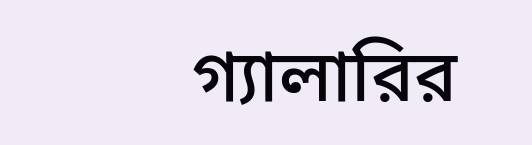গ্যালারির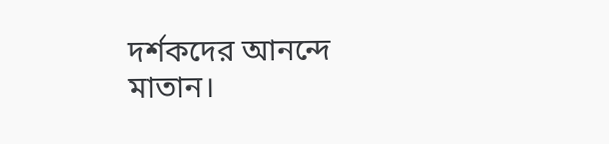দর্শকদের আনন্দে মাতান।